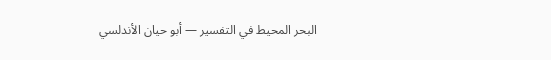البحر المحيط في التفسير — أبو حيان الأندلسي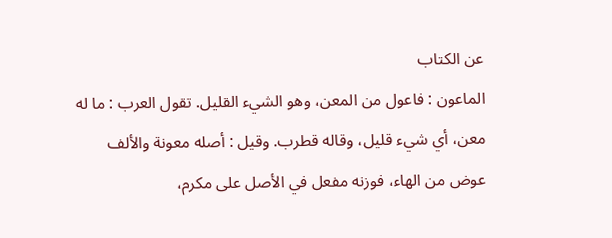عن الكتاب
الماعون : فاعول من المعن، وهو الشيء القليل. تقول العرب : ما له معن، أي شيء قليل، وقاله قطرب. وقيل : أصله معونة والألف عوض من الهاء، فوزنه مفعل في الأصل على مكرم،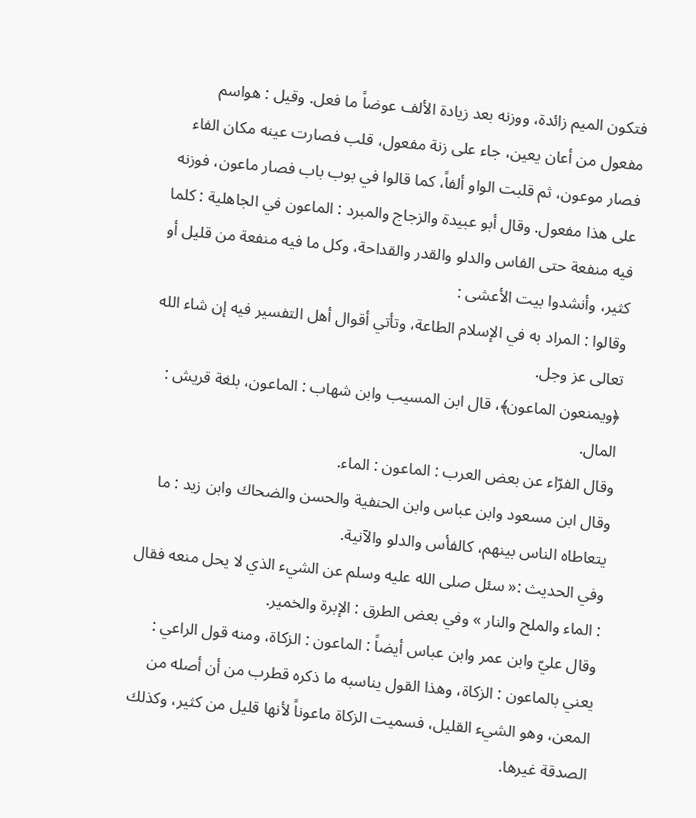فتكون الميم زائدة، ووزنه بعد زيادة الألف عوضاً ما فعل. وقيل : هواسم مفعول من أعان يعين، جاء على زنة مفعول، قلب فصارت عينه مكان الفاء فصار موعون، ثم قلبت الواو ألفاً، كما قالوا في بوب باب فصار ماعون، فوزنه على هذا مفعول. وقال أبو عبيدة والزجاج والمبرد : الماعون في الجاهلية : كلما فيه منفعة حتى الفاس والدلو والقدر والقداحة، وكل ما فيه منفعة من قليل أو كثير، وأنشدوا بيت الأعشى :
وقالوا : المراد به في الإسلام الطاعة، وتأتي أقوال أهل التفسير فيه إن شاء الله تعالى عز وجل.
﴿ويمنعون الماعون﴾، قال ابن المسيب وابن شهاب : الماعون، بلغة قريش : المال.
وقال الفرّاء عن بعض العرب : الماعون : الماء.
وقال ابن مسعود وابن عباس وابن الحنفية والحسن والضحاك وابن زيد : ما يتعاطاه الناس بينهم، كالفأس والدلو والآنية.
وفي الحديث :« سئل صلى الله عليه وسلم عن الشيء الذي لا يحل منعه فقال : الماء والملح والنار » وفي بعض الطرق : الإبرة والخمير.
وقال عليّ وابن عمر وابن عباس أيضاً : الماعون : الزكاة، ومنه قول الراعي :
يعني بالماعون : الزكاة، وهذا القول يناسبه ما ذكره قطرب من أن أصله من المعن، وهو الشيء القليل، فسميت الزكاة ماعوناً لأنها قليل من كثير، وكذلك الصدقة غيرها.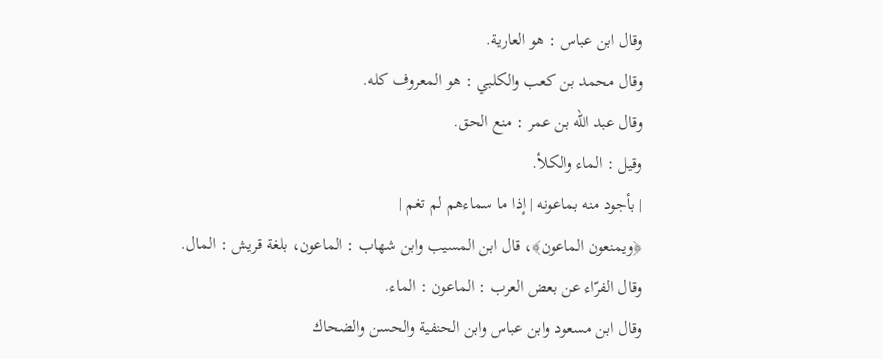وقال ابن عباس : هو العارية.
وقال محمد بن كعب والكلبي : هو المعروف كله.
وقال عبد الله بن عمر : منع الحق.
وقيل : الماء والكلأ.
| بأجود منه بماعونه | إذا ما سماءهم لم تغم |
﴿ويمنعون الماعون﴾، قال ابن المسيب وابن شهاب : الماعون، بلغة قريش : المال.
وقال الفرّاء عن بعض العرب : الماعون : الماء.
وقال ابن مسعود وابن عباس وابن الحنفية والحسن والضحاك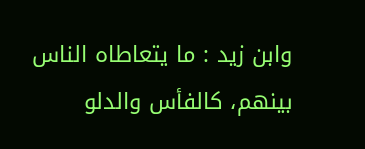وابن زيد : ما يتعاطاه الناس بينهم، كالفأس والدلو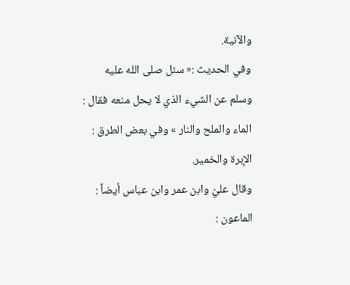والآنية.
وفي الحديث :« سئل صلى الله عليه وسلم عن الشيء الذي لا يحل منعه فقال : الماء والملح والنار » وفي بعض الطرق : الإبرة والخمير.
وقال عليّ وابن عمر وابن عباس أيضاً : الماعون :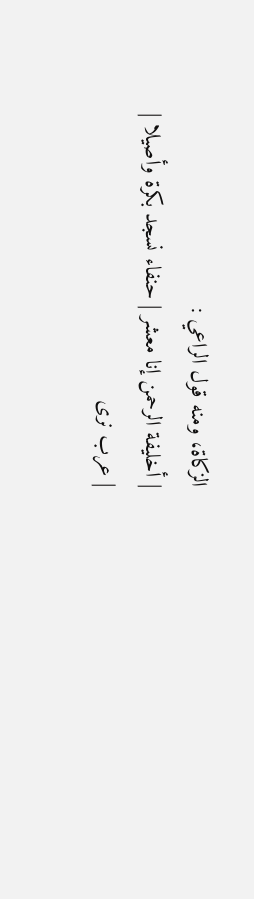الزكاة، ومنه قول الراعي :
| أخليفة الرحمن إنا معشر | حنفاء نسجد بكرة وأصيلا |
| عرب نرى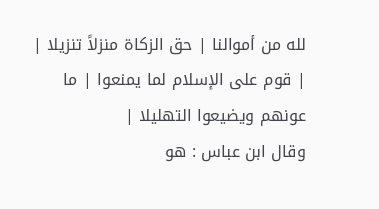لله من أموالنا | حق الزكاة منزلاً تنزيلا |
| قوم على الإسلام لما يمنعوا | ما عونهم ويضيعوا التهليلا |
وقال ابن عباس : هو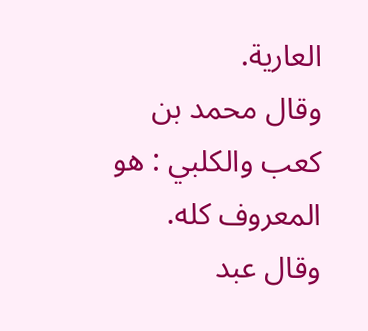العارية.
وقال محمد بن كعب والكلبي : هو المعروف كله.
وقال عبد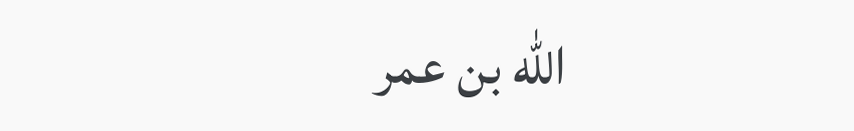الله بن عمر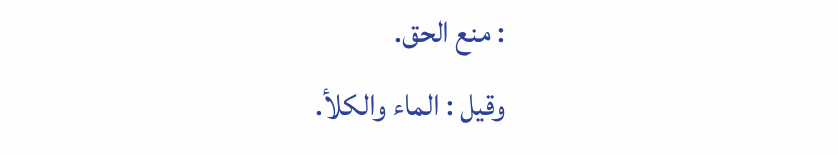: منع الحق.
وقيل : الماء والكلأ.